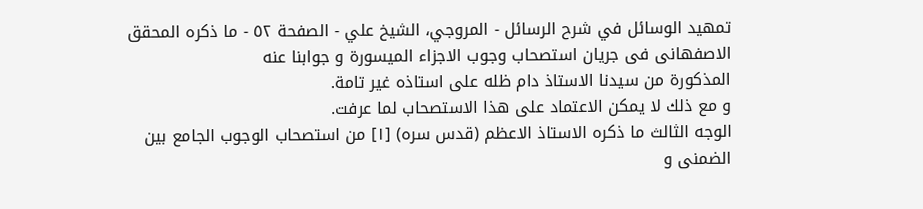تمهيد الوسائل في شرح الرسائل - المروجي، الشيخ علي - الصفحة ٥٢ - ما ذكره المحقق الاصفهانى فى جريان استصحاب وجوب الاجزاء الميسورة و جوابنا عنه
المذكورة من سيدنا الاستاذ دام ظله على استاذه غير تامة.
و مع ذلك لا يمكن الاعتماد على هذا الاستصحاب لما عرفت.
الوجه الثالث ما ذكره الاستاذ الاعظم (قدس سره) [١] من استصحاب الوجوب الجامع بين الضمنى و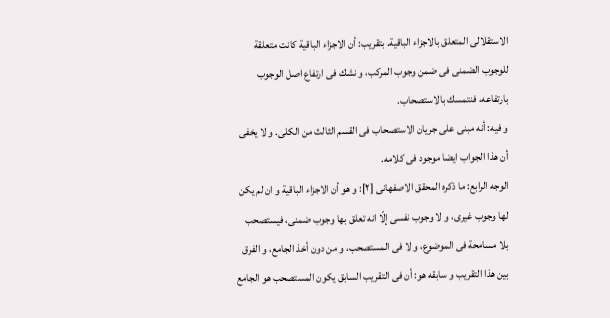الاستقلالى المتعلق بالاجزاء الباقية. بتقريب: أن الاجزاء الباقية كانت متعلقة للوجوب الضمنى فى ضمن وجوب المركب، و نشك فى ارتفاع اصل الوجوب بارتفاعه، فنتمسك بالاستصحاب.
و فيه: أنه مبنى على جريان الاستصحاب فى القسم الثالث من الكلى. و لا يخفى أن هذا الجواب ايضا موجود فى كلامه.
الوجه الرابع: ما ذكره المحقق الاصفهانى [٢]: و هو أن الاجزاء الباقية و ان لم يكن لها وجوب غيرى، و لا وجوب نفسى إلّا انه تعلق بها وجوب ضمنى، فيستصحب بلا مسامحة فى الموضوع، و لا فى المستصحب، و من دون أخذ الجامع، و الفرق بين هذا التقريب و سابقه هو: أن فى التقريب السابق يكون المستصحب هو الجامع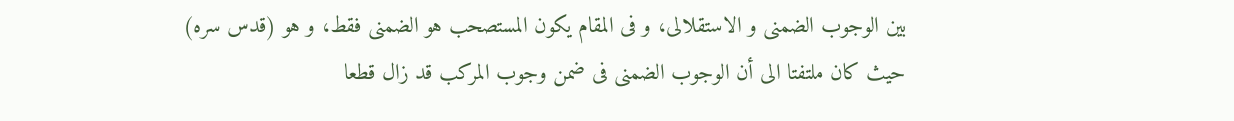بين الوجوب الضمنى و الاستقلالى، و فى المقام يكون المستصحب هو الضمنى فقط، و هو (قدس سره) حيث كان ملتفتا الى أن الوجوب الضمنى فى ضمن وجوب المركب قد زال قطعا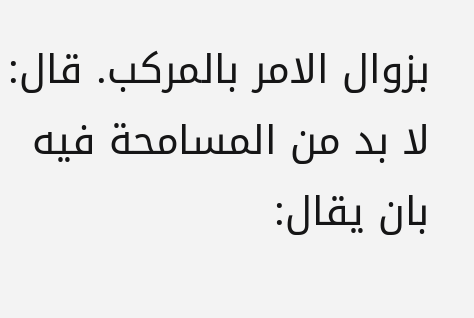بزوال الامر بالمركب. قال: لا بد من المسامحة فيه بان يقال: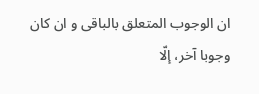ان الوجوب المتعلق بالباقى و ان كان وجوبا آخر، إلّا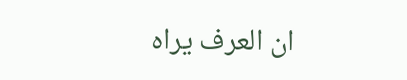ان العرف يراه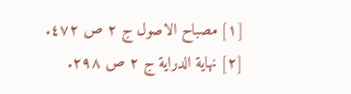[١] مصباح الاصول ج ٢ ص ٤٧٢.
[٢] نهاية الدراية ج ٢ ص ٢٩٨.